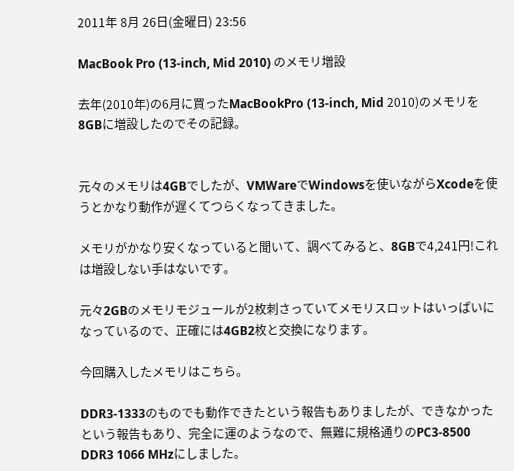2011年 8月 26日(金曜日) 23:56

MacBook Pro (13-inch, Mid 2010) のメモリ増設

去年(2010年)の6月に買ったMacBookPro (13-inch, Mid 2010)のメモリを8GBに増設したのでその記録。


元々のメモリは4GBでしたが、VMWareでWindowsを使いながらXcodeを使うとかなり動作が遅くてつらくなってきました。

メモリがかなり安くなっていると聞いて、調べてみると、8GBで4,241円!これは増設しない手はないです。

元々2GBのメモリモジュールが2枚刺さっていてメモリスロットはいっぱいになっているので、正確には4GB2枚と交換になります。

今回購入したメモリはこちら。

DDR3-1333のものでも動作できたという報告もありましたが、できなかったという報告もあり、完全に運のようなので、無難に規格通りのPC3-8500 DDR3 1066 MHzにしました。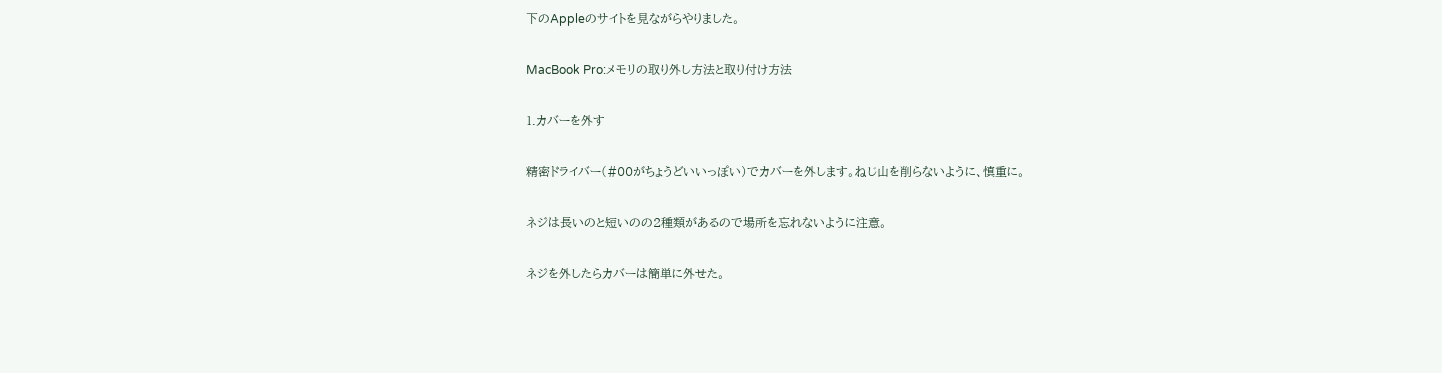下のAppleのサイトを見ながらやりました。

MacBook Pro:メモリの取り外し方法と取り付け方法

1.カバーを外す

精密ドライバー(#00がちょうどいいっぽい)でカバーを外します。ねじ山を削らないように、慎重に。

ネジは長いのと短いのの2種類があるので場所を忘れないように注意。

ネジを外したらカバーは簡単に外せた。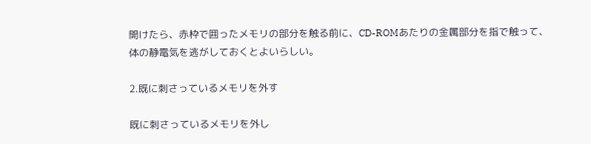開けたら、赤枠で囲ったメモリの部分を触る前に、CD-ROMあたりの金属部分を指で触って、体の静電気を逃がしておくとよいらしい。

2.既に刺さっているメモリを外す

既に刺さっているメモリを外し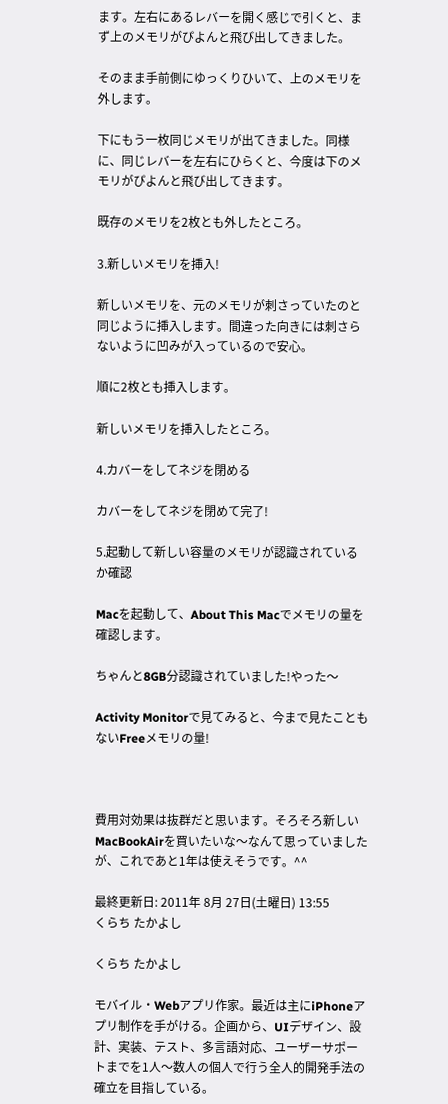ます。左右にあるレバーを開く感じで引くと、まず上のメモリがぴよんと飛び出してきました。

そのまま手前側にゆっくりひいて、上のメモリを外します。

下にもう一枚同じメモリが出てきました。同様に、同じレバーを左右にひらくと、今度は下のメモリがぴよんと飛び出してきます。

既存のメモリを2枚とも外したところ。

3.新しいメモリを挿入!

新しいメモリを、元のメモリが刺さっていたのと同じように挿入します。間違った向きには刺さらないように凹みが入っているので安心。

順に2枚とも挿入します。

新しいメモリを挿入したところ。

4.カバーをしてネジを閉める

カバーをしてネジを閉めて完了!

5.起動して新しい容量のメモリが認識されているか確認

Macを起動して、About This Macでメモリの量を確認します。

ちゃんと8GB分認識されていました!やった〜

Activity Monitorで見てみると、今まで見たこともないFreeメモリの量!



費用対効果は抜群だと思います。そろそろ新しいMacBookAirを買いたいな〜なんて思っていましたが、これであと1年は使えそうです。^^

最終更新日: 2011年 8月 27日(土曜日) 13:55
くらち たかよし

くらち たかよし

モバイル・Webアプリ作家。最近は主にiPhoneアプリ制作を手がける。企画から、UIデザイン、設計、実装、テスト、多言語対応、ユーザーサポートまでを1人〜数人の個人で行う全人的開発手法の確立を目指している。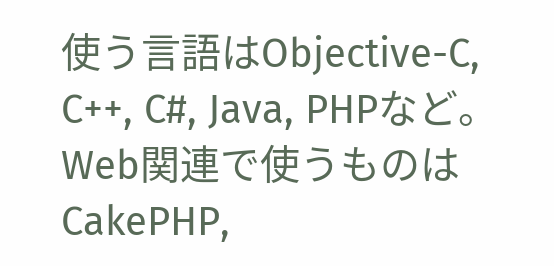使う言語はObjective-C, C++, C#, Java, PHPなど。Web関連で使うものはCakePHP,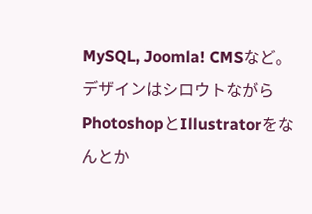MySQL, Joomla! CMSなど。デザインはシロウトながらPhotoshopとIllustratorをなんとか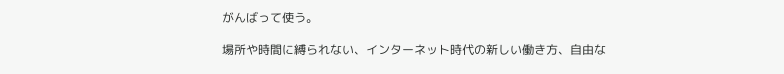がんばって使う。

場所や時間に縛られない、インターネット時代の新しい働き方、自由な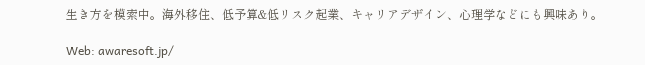生き方を模索中。海外移住、低予算&低リスク起業、キャリアデザイン、心理学などにも興味あり。

Web: awaresoft.jp/